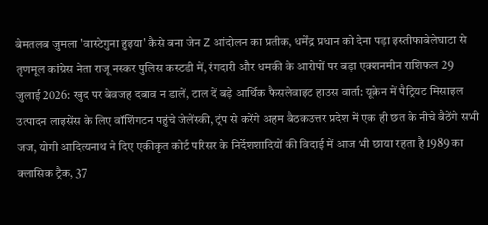बेमतलब जुमला 'वास्टेगुना हुइया' कैसे बना जेन Z आंदोलन का प्रतीक, धर्मेंद्र प्रधान को देना पड़ा इस्तीफाबेलेघाटा से तृणमूल कांग्रेस नेता राजू नस्कर पुलिस कस्टडी में, रंगदारी और धमकी के आरोपों पर बड़ा एक्शनमीन राशिफल 29 जुलाई 2026: खुद पर बेवजह दबाव न डालें, टाल दें बड़े आर्थिक फैसलेवाइट हाउस वार्ता: यूक्रेन में पैट्रियट मिसाइल उत्पादन लाइसेंस के लिए वॉशिंगटन पहुंचे जेलेंस्की, ट्रंप से करेंगे अहम बैठकउत्तर प्रदेश में एक ही छत के नीचे बैठेंगे सभी जज, योगी आदित्यनाथ ने दिए एकीकृत कोर्ट परिसर के निर्देशशादियों की विदाई में आज भी छाया रहता है 1989 का क्लासिक ट्रैक, 37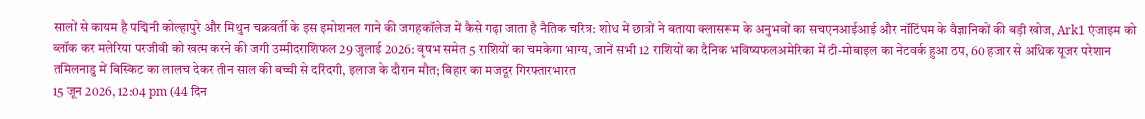सालों से कायम है पद्मिनी कोल्हापुरे और मिथुन चक्रवर्ती के इस इमोशनल गाने की जगहकॉलेज में कैसे गढ़ा जाता है नैतिक चरित्र: शोध में छात्रों ने बताया क्लासरूम के अनुभवों का सचएनआईआई और नॉटिंघम के वैज्ञानिकों की बड़ी खोज, Ark1 एंजाइम को ब्लॉक कर मलेरिया परजीवी को खत्म करने की जगी उम्मीदराशिफल 29 जुलाई 2026: वृषभ समेत 5 राशियों का चमकेगा भाग्य, जानें सभी 12 राशियों का दैनिक भविष्यफलअमेरिका में टी-मोबाइल का नेटवर्क हुआ ठप, 60 हजार से अधिक यूजर परेशान
तमिलनाडु में बिस्किट का लालच देकर तीन साल की बच्ची से दरिंदगी, इलाज के दौरान मौत; बिहार का मजदूर गिरफ्तारभारत
15 जून 2026, 12:04 pm (44 दिन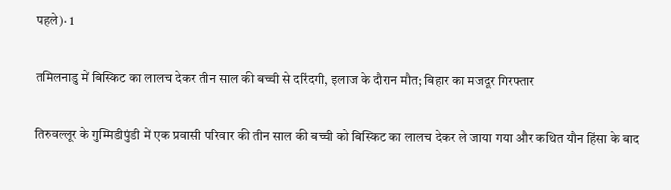पहले)· 1

तमिलनाडु में बिस्किट का लालच देकर तीन साल की बच्ची से दरिंदगी, इलाज के दौरान मौत; बिहार का मजदूर गिरफ्तार

तिरुवल्लूर के गुम्मिडीपुंडी में एक प्रवासी परिवार की तीन साल की बच्ची को बिस्किट का लालच देकर ले जाया गया और कथित यौन हिंसा के बाद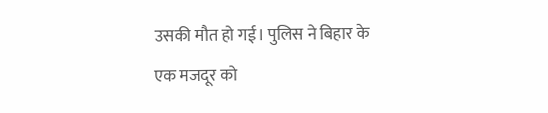उसकी मौत हो गई। पुलिस ने बिहार के एक मजदूर को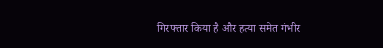गिरफ्तार किया है और हत्या समेत गंभीर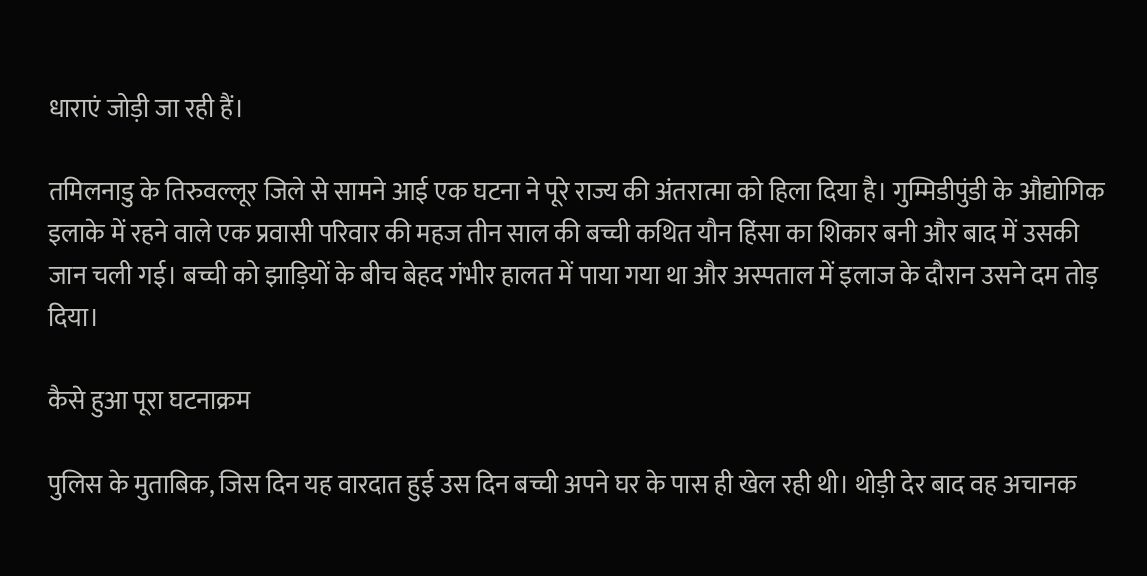धाराएं जोड़ी जा रही हैं।

तमिलनाडु के तिरुवल्लूर जिले से सामने आई एक घटना ने पूरे राज्य की अंतरात्मा को हिला दिया है। गुम्मिडीपुंडी के औद्योगिक इलाके में रहने वाले एक प्रवासी परिवार की महज तीन साल की बच्ची कथित यौन हिंसा का शिकार बनी और बाद में उसकी जान चली गई। बच्ची को झाड़ियों के बीच बेहद गंभीर हालत में पाया गया था और अस्पताल में इलाज के दौरान उसने दम तोड़ दिया।

कैसे हुआ पूरा घटनाक्रम

पुलिस के मुताबिक, जिस दिन यह वारदात हुई उस दिन बच्ची अपने घर के पास ही खेल रही थी। थोड़ी देर बाद वह अचानक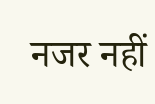नजर नहीं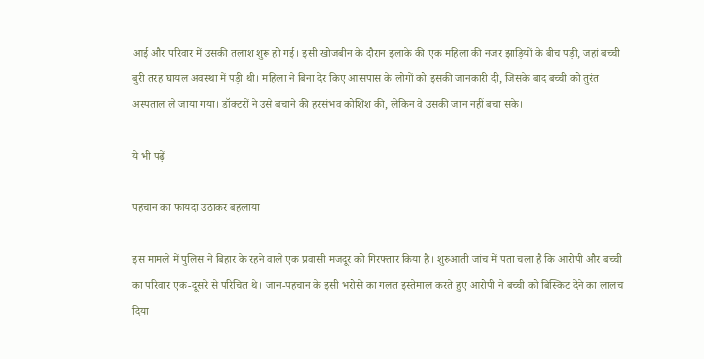आई और परिवार में उसकी तलाश शुरू हो गई। इसी खोजबीन के दौरान इलाके की एक महिला की नजर झाड़ियों के बीच पड़ी, जहां बच्ची बुरी तरह घायल अवस्था में पड़ी थी। महिला ने बिना देर किए आसपास के लोगों को इसकी जानकारी दी, जिसके बाद बच्ची को तुरंत अस्पताल ले जाया गया। डॉक्टरों ने उसे बचाने की हरसंभव कोशिश की, लेकिन वे उसकी जान नहीं बचा सके।

ये भी पढ़ें

पहचान का फायदा उठाकर बहलाया

इस मामले में पुलिस ने बिहार के रहने वाले एक प्रवासी मजदूर को गिरफ्तार किया है। शुरुआती जांच में पता चला है कि आरोपी और बच्ची का परिवार एक-दूसरे से परिचित थे। जान-पहचान के इसी भरोसे का गलत इस्तेमाल करते हुए आरोपी ने बच्ची को बिस्किट देने का लालच दिया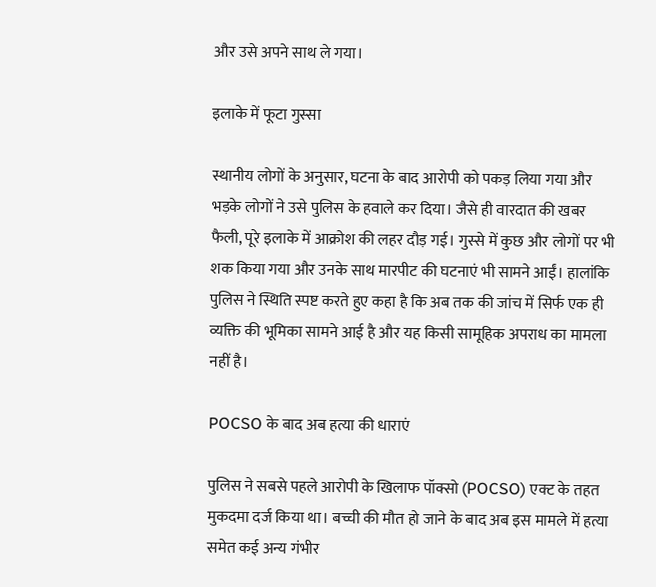और उसे अपने साथ ले गया।

इलाके में फूटा गुस्सा

स्थानीय लोगों के अनुसार, घटना के बाद आरोपी को पकड़ लिया गया और भड़के लोगों ने उसे पुलिस के हवाले कर दिया। जैसे ही वारदात की खबर फैली, पूरे इलाके में आक्रोश की लहर दौड़ गई। गुस्से में कुछ और लोगों पर भी शक किया गया और उनके साथ मारपीट की घटनाएं भी सामने आईं। हालांकि पुलिस ने स्थिति स्पष्ट करते हुए कहा है कि अब तक की जांच में सिर्फ एक ही व्यक्ति की भूमिका सामने आई है और यह किसी सामूहिक अपराध का मामला नहीं है।

POCSO के बाद अब हत्या की धाराएं

पुलिस ने सबसे पहले आरोपी के खिलाफ पॉक्सो (POCSO) एक्ट के तहत मुकदमा दर्ज किया था। बच्ची की मौत हो जाने के बाद अब इस मामले में हत्या समेत कई अन्य गंभीर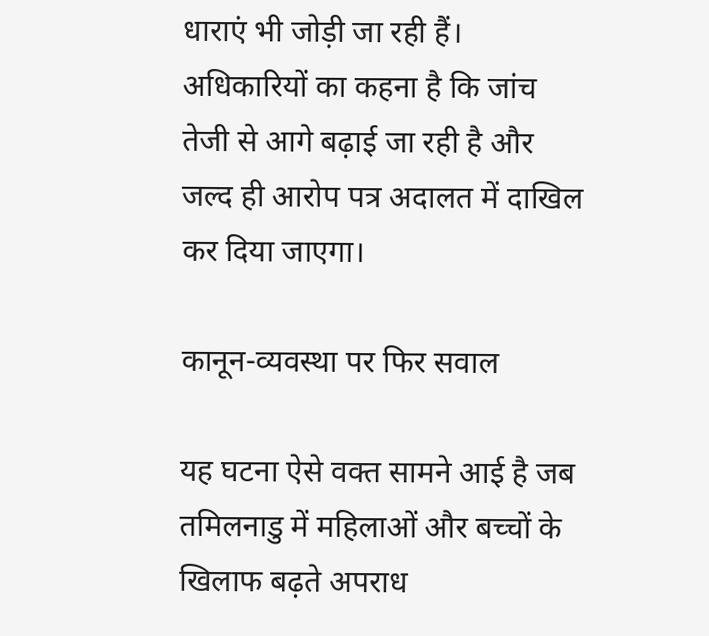धाराएं भी जोड़ी जा रही हैं। अधिकारियों का कहना है कि जांच तेजी से आगे बढ़ाई जा रही है और जल्द ही आरोप पत्र अदालत में दाखिल कर दिया जाएगा।

कानून-व्यवस्था पर फिर सवाल

यह घटना ऐसे वक्त सामने आई है जब तमिलनाडु में महिलाओं और बच्चों के खिलाफ बढ़ते अपराध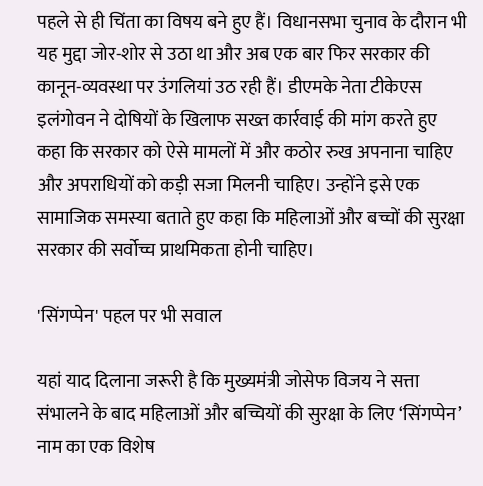पहले से ही चिंता का विषय बने हुए हैं। विधानसभा चुनाव के दौरान भी यह मुद्दा जोर-शोर से उठा था और अब एक बार फिर सरकार की कानून-व्यवस्था पर उंगलियां उठ रही हैं। डीएमके नेता टीकेएस इलंगोवन ने दोषियों के खिलाफ सख्त कार्रवाई की मांग करते हुए कहा कि सरकार को ऐसे मामलों में और कठोर रुख अपनाना चाहिए और अपराधियों को कड़ी सजा मिलनी चाहिए। उन्होंने इसे एक सामाजिक समस्या बताते हुए कहा कि महिलाओं और बच्चों की सुरक्षा सरकार की सर्वोच्च प्राथमिकता होनी चाहिए।

'सिंगप्पेन' पहल पर भी सवाल

यहां याद दिलाना जरूरी है कि मुख्यमंत्री जोसेफ विजय ने सत्ता संभालने के बाद महिलाओं और बच्चियों की सुरक्षा के लिए ‘सिंगप्पेन’ नाम का एक विशेष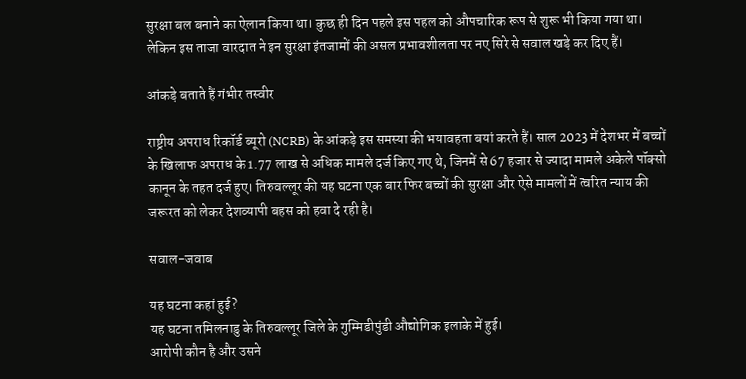सुरक्षा बल बनाने का ऐलान किया था। कुछ ही दिन पहले इस पहल को औपचारिक रूप से शुरू भी किया गया था। लेकिन इस ताजा वारदात ने इन सुरक्षा इंतजामों की असल प्रभावशीलता पर नए सिरे से सवाल खड़े कर दिए हैं।

आंकड़े बताते हैं गंभीर तस्वीर

राष्ट्रीय अपराध रिकॉर्ड ब्यूरो (NCRB) के आंकड़े इस समस्या की भयावहता बयां करते हैं। साल 2023 में देशभर में बच्चों के खिलाफ अपराध के 1.77 लाख से अधिक मामले दर्ज किए गए थे, जिनमें से 67 हजार से ज्यादा मामले अकेले पॉक्सो कानून के तहत दर्ज हुए। तिरुवल्लूर की यह घटना एक बार फिर बच्चों की सुरक्षा और ऐसे मामलों में त्वरित न्याय की जरूरत को लेकर देशव्यापी बहस को हवा दे रही है।

सवाल-जवाब

यह घटना कहां हुई?
यह घटना तमिलनाडु के तिरुवल्लूर जिले के गुम्मिडीपुंडी औद्योगिक इलाके में हुई।
आरोपी कौन है और उसने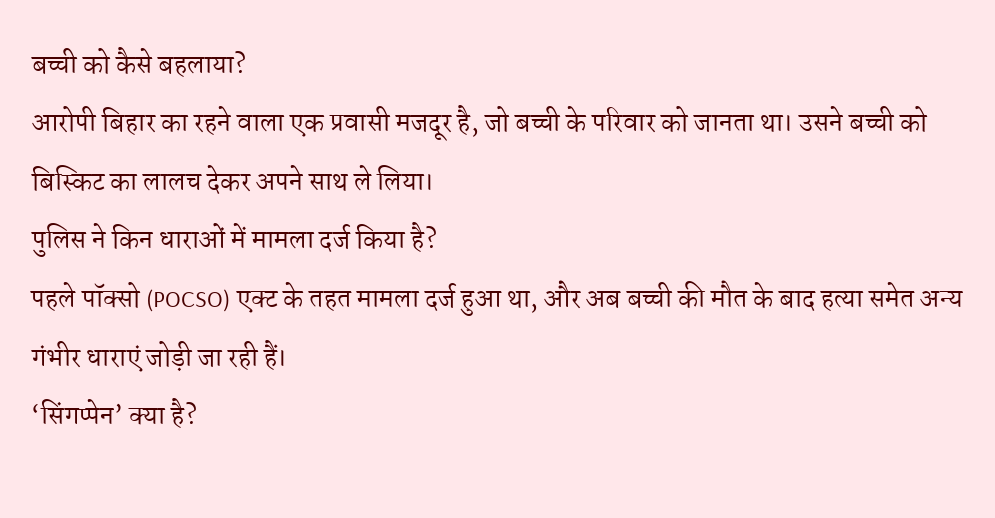बच्ची को कैसे बहलाया?
आरोपी बिहार का रहने वाला एक प्रवासी मजदूर है, जो बच्ची के परिवार को जानता था। उसने बच्ची को बिस्किट का लालच देकर अपने साथ ले लिया।
पुलिस ने किन धाराओं में मामला दर्ज किया है?
पहले पॉक्सो (POCSO) एक्ट के तहत मामला दर्ज हुआ था, और अब बच्ची की मौत के बाद हत्या समेत अन्य गंभीर धाराएं जोड़ी जा रही हैं।
‘सिंगप्पेन’ क्या है?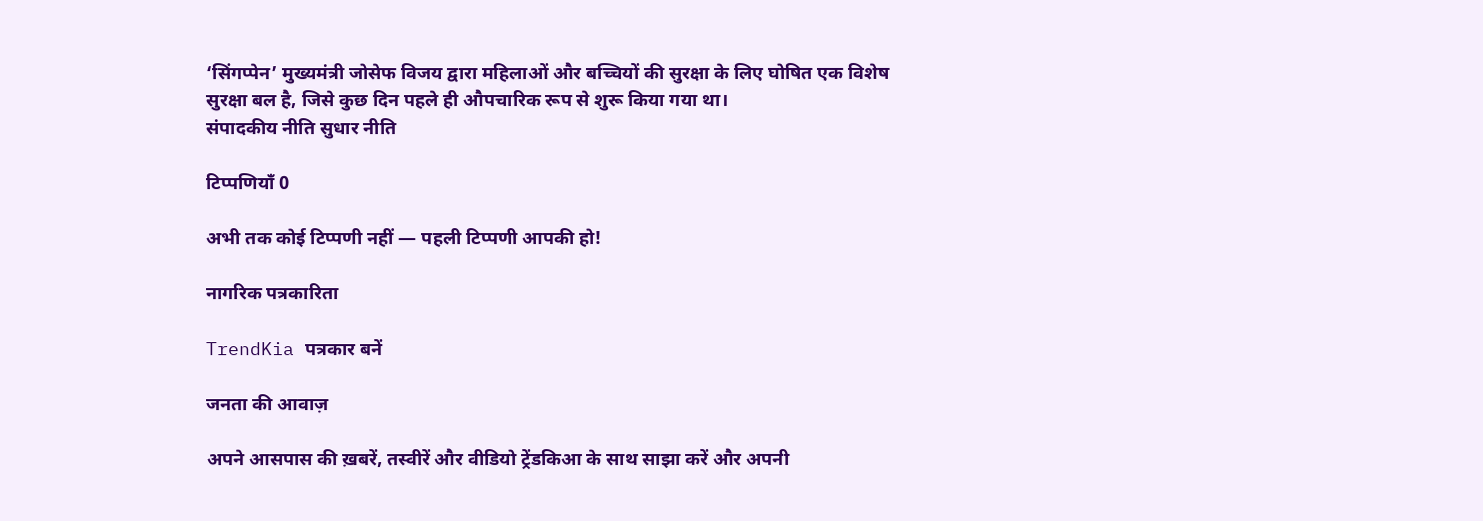‘सिंगप्पेन’ मुख्यमंत्री जोसेफ विजय द्वारा महिलाओं और बच्चियों की सुरक्षा के लिए घोषित एक विशेष सुरक्षा बल है, जिसे कुछ दिन पहले ही औपचारिक रूप से शुरू किया गया था।
संपादकीय नीति सुधार नीति

टिप्पणियाँ 0

अभी तक कोई टिप्पणी नहीं — पहली टिप्पणी आपकी हो!

नागरिक पत्रकारिता

TrendKia पत्रकार बनें

जनता की आवाज़

अपने आसपास की ख़बरें, तस्वीरें और वीडियो ट्रेंडकिआ के साथ साझा करें और अपनी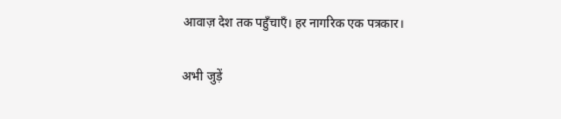आवाज़ देश तक पहुँचाएँ। हर नागरिक एक पत्रकार।

अभी जुड़ें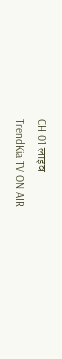CH 01 लाइव
TrendKia TV ON AIR